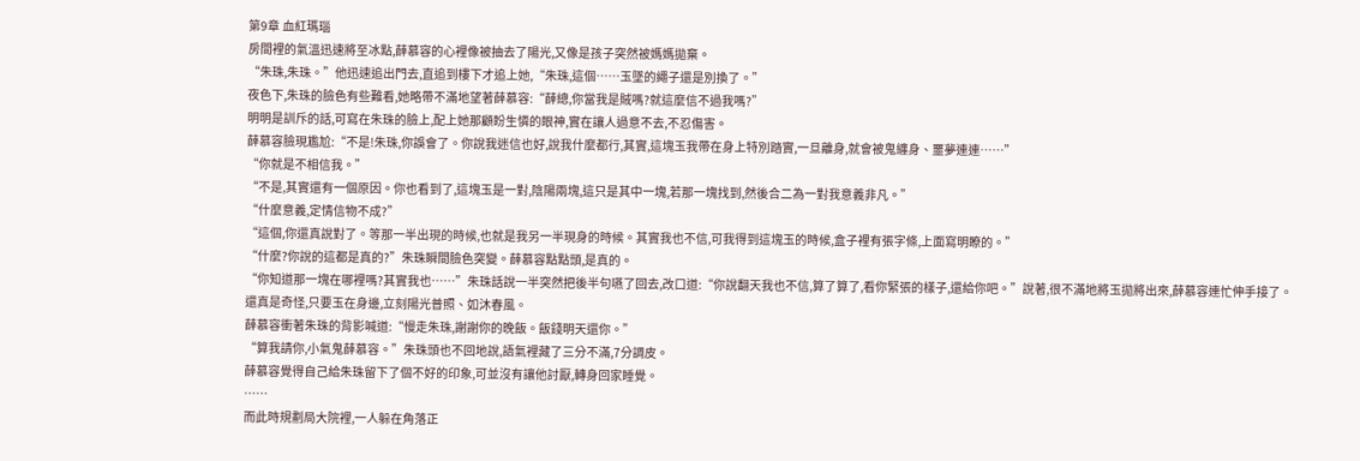第9章 血紅瑪瑙
房間裡的氣溫迅速將至冰點,薛慕容的心裡像被抽去了陽光,又像是孩子突然被媽媽拋棄。
“朱珠,朱珠。”他迅速追出門去,直追到樓下才追上她,“朱珠,這個……玉墜的繩子還是別換了。”
夜色下,朱珠的臉色有些難看,她略帶不滿地望著薛慕容:“薛總,你當我是賊嗎?就這麼信不過我嗎?”
明明是訓斥的話,可寫在朱珠的臉上,配上她那顧盼生憐的眼神,實在讓人過意不去,不忍傷害。
薛慕容臉現尷尬:“不是!朱珠,你誤會了。你說我迷信也好,說我什麼都行,其實,這塊玉我帶在身上特別踏實,一旦離身,就會被鬼纏身、噩夢連連……”
“你就是不相信我。”
“不是,其實還有一個原因。你也看到了,這塊玉是一對,陰陽兩塊,這只是其中一塊,若那一塊找到,然後合二為一對我意義非凡。”
“什麼意義,定情信物不成?”
“這個,你還真說對了。等那一半出現的時候,也就是我另一半現身的時候。其實我也不信,可我得到這塊玉的時候,盒子裡有張字條,上面寫明瞭的。”
“什麼?你說的這都是真的?”朱珠瞬間臉色突變。薛慕容點點頭,是真的。
“你知道那一塊在哪裡嗎?其實我也……”朱珠話說一半突然把後半句嚥了回去,改口道:“你說翻天我也不信,算了算了,看你緊張的樣子,還給你吧。”說著,很不滿地將玉拋將出來,薛慕容連忙伸手接了。
還真是奇怪,只要玉在身邊,立刻陽光普照、如沐春風。
薛慕容衝著朱珠的背影喊道:“慢走朱珠,謝謝你的晚飯。飯錢明天還你。”
“算我請你,小氣鬼薛慕容。”朱珠頭也不回地說,語氣裡藏了三分不滿,7分調皮。
薛慕容覺得自己給朱珠留下了個不好的印象,可並沒有讓他討厭,轉身回家睡覺。
……
而此時規劃局大院裡,一人躲在角落正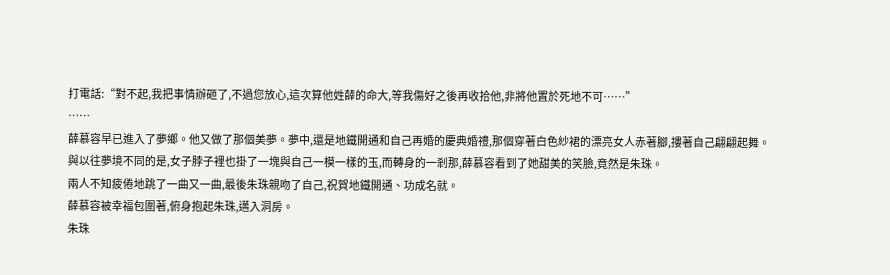打電話:“對不起,我把事情辦砸了,不過您放心,這次算他姓薛的命大,等我傷好之後再收拾他,非將他置於死地不可……”
……
薛慕容早已進入了夢鄉。他又做了那個美夢。夢中,還是地鐵開通和自己再婚的慶典婚禮,那個穿著白色紗裙的漂亮女人赤著腳,摟著自己翩翩起舞。
與以往夢境不同的是,女子脖子裡也掛了一塊與自己一模一樣的玉,而轉身的一剎那,薛慕容看到了她甜美的笑臉,竟然是朱珠。
兩人不知疲倦地跳了一曲又一曲,最後朱珠親吻了自己,祝賀地鐵開通、功成名就。
薛慕容被幸福包圍著,俯身抱起朱珠,邁入洞房。
朱珠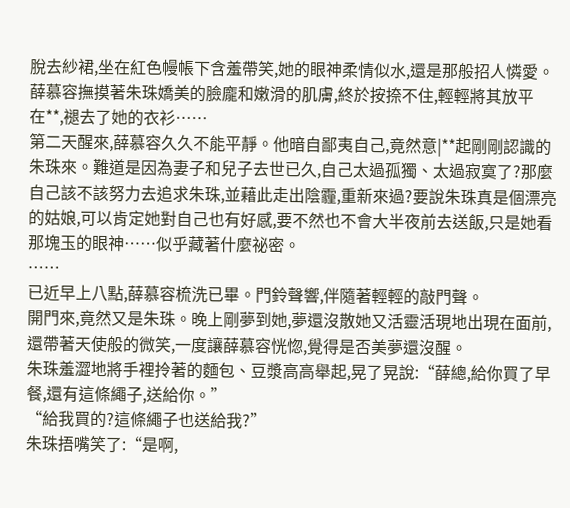脫去紗裙,坐在紅色幔帳下含羞帶笑,她的眼神柔情似水,還是那般招人憐愛。薛慕容撫摸著朱珠嬌美的臉龐和嫩滑的肌膚,終於按捺不住,輕輕將其放平在**,褪去了她的衣衫……
第二天醒來,薛慕容久久不能平靜。他暗自鄙夷自己,竟然意|**起剛剛認識的朱珠來。難道是因為妻子和兒子去世已久,自己太過孤獨、太過寂寞了?那麼自己該不該努力去追求朱珠,並藉此走出陰霾,重新來過?要說朱珠真是個漂亮的姑娘,可以肯定她對自己也有好感,要不然也不會大半夜前去送飯,只是她看那塊玉的眼神……似乎藏著什麼祕密。
……
已近早上八點,薛慕容梳洗已畢。門鈴聲響,伴隨著輕輕的敲門聲。
開門來,竟然又是朱珠。晚上剛夢到她,夢還沒散她又活靈活現地出現在面前,還帶著天使般的微笑,一度讓薛慕容恍惚,覺得是否美夢還沒醒。
朱珠羞澀地將手裡拎著的麵包、豆漿高高舉起,晃了晃說:“薛總,給你買了早餐,還有這條繩子,送給你。”
“給我買的?這條繩子也送給我?”
朱珠捂嘴笑了:“是啊,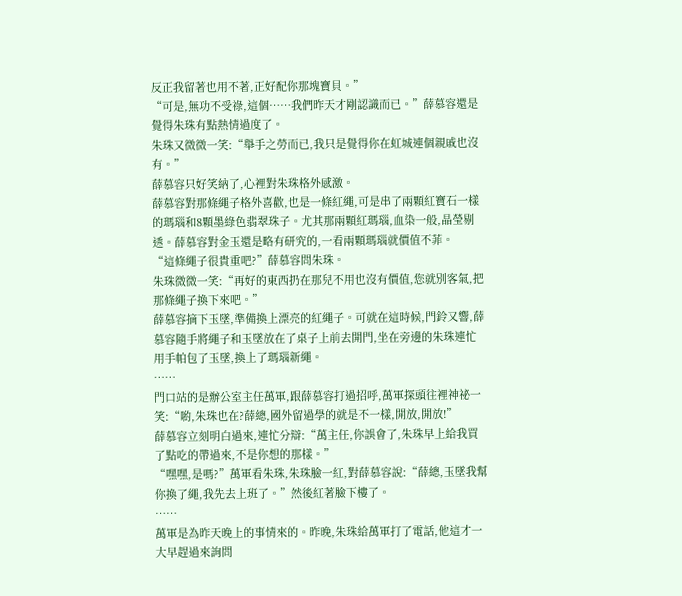反正我留著也用不著,正好配你那塊寶貝。”
“可是,無功不受祿,這個……我們昨天才剛認識而已。”薛慕容還是覺得朱珠有點熱情過度了。
朱珠又微微一笑:“舉手之勞而已,我只是覺得你在虹城連個親戚也沒有。”
薛慕容只好笑納了,心裡對朱珠格外感激。
薛慕容對那條繩子格外喜歡,也是一條紅繩,可是串了兩顆紅寶石一樣的瑪瑙和8顆墨綠色翡翠珠子。尤其那兩顆紅瑪瑙,血染一般,晶瑩剔透。薛慕容對金玉還是略有研究的,一看兩顆瑪瑙就價值不菲。
“這條繩子很貴重吧?”薛慕容問朱珠。
朱珠微微一笑:“再好的東西扔在那兒不用也沒有價值,您就別客氣,把那條繩子換下來吧。”
薛慕容摘下玉墜,準備換上漂亮的紅繩子。可就在這時候,門鈴又響,薛慕容隨手將繩子和玉墜放在了桌子上前去開門,坐在旁邊的朱珠連忙用手帕包了玉墜,換上了瑪瑙新繩。
……
門口站的是辦公室主任萬軍,跟薛慕容打過招呼,萬軍探頭往裡神祕一笑:“喲,朱珠也在?薛總,國外留過學的就是不一樣,開放,開放!”
薛慕容立刻明白過來,連忙分辯:“萬主任,你誤會了,朱珠早上給我買了點吃的帶過來,不是你想的那樣。”
“嘿嘿,是嗎?”萬軍看朱珠,朱珠臉一紅,對薛慕容說:“薛總,玉墜我幫你換了繩,我先去上班了。”然後紅著臉下樓了。
……
萬軍是為昨天晚上的事情來的。昨晚,朱珠給萬軍打了電話,他這才一大早趕過來詢問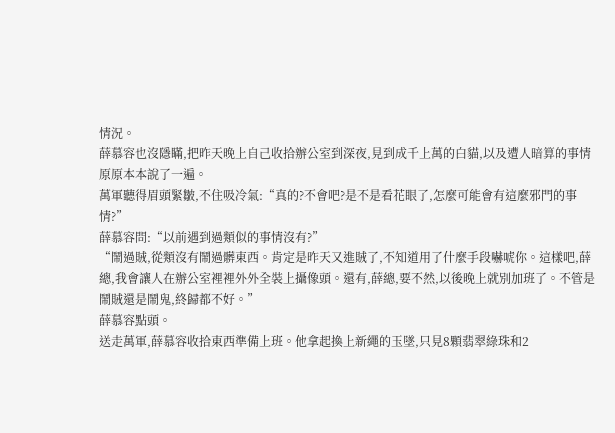情況。
薛慕容也沒隱瞞,把昨天晚上自己收拾辦公室到深夜,見到成千上萬的白貓,以及遭人暗算的事情原原本本說了一遍。
萬軍聽得眉頭緊皺,不住吸冷氣:“真的?不會吧?是不是看花眼了,怎麼可能會有這麼邪門的事情?”
薛慕容問:“以前遇到過類似的事情沒有?”
“鬧過賊,從類沒有鬧過髒東西。肯定是昨天又進賊了,不知道用了什麼手段嚇唬你。這樣吧,薛總,我會讓人在辦公室裡裡外外全裝上攝像頭。還有,薛總,要不然,以後晚上就別加班了。不管是鬧賊還是鬧鬼,終歸都不好。”
薛慕容點頭。
送走萬軍,薛慕容收拾東西準備上班。他拿起換上新繩的玉墜,只見8顆翡翠綠珠和2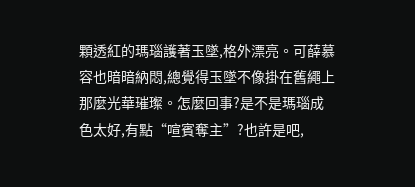顆透紅的瑪瑙護著玉墜,格外漂亮。可薛慕容也暗暗納悶,總覺得玉墜不像掛在舊繩上那麼光華璀璨。怎麼回事?是不是瑪瑙成色太好,有點“喧賓奪主”?也許是吧,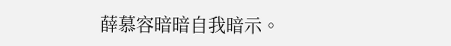薛慕容暗暗自我暗示。